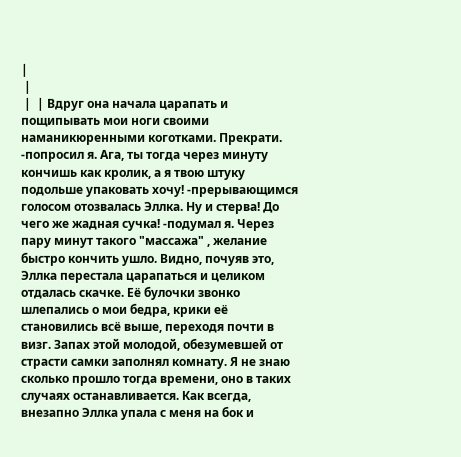|
 |
 |  | Вдруг она начала царапать и пощипывать мои ноги своими наманикюренными коготками. Прекрати. -попросил я. Ага, ты тогда через минуту кончишь как кролик, а я твою штуку подольше упаковать хочу! -прерывающимся голосом отозвалась Эллка. Ну и стерва! До чего же жадная сучка! -подумал я. Через пару минут такого "массажа" , желание быстро кончить ушло. Видно, почуяв это, Эллка перестала царапаться и целиком отдалась скачке. Её булочки звонко шлепались о мои бедра, крики её становились всё выше, переходя почти в визг. Запах этой молодой, обезумевшей от страсти самки заполнял комнату. Я не знаю сколько прошло тогда времени, оно в таких случаях останавливается. Как всегда, внезапно Эллка упала с меня на бок и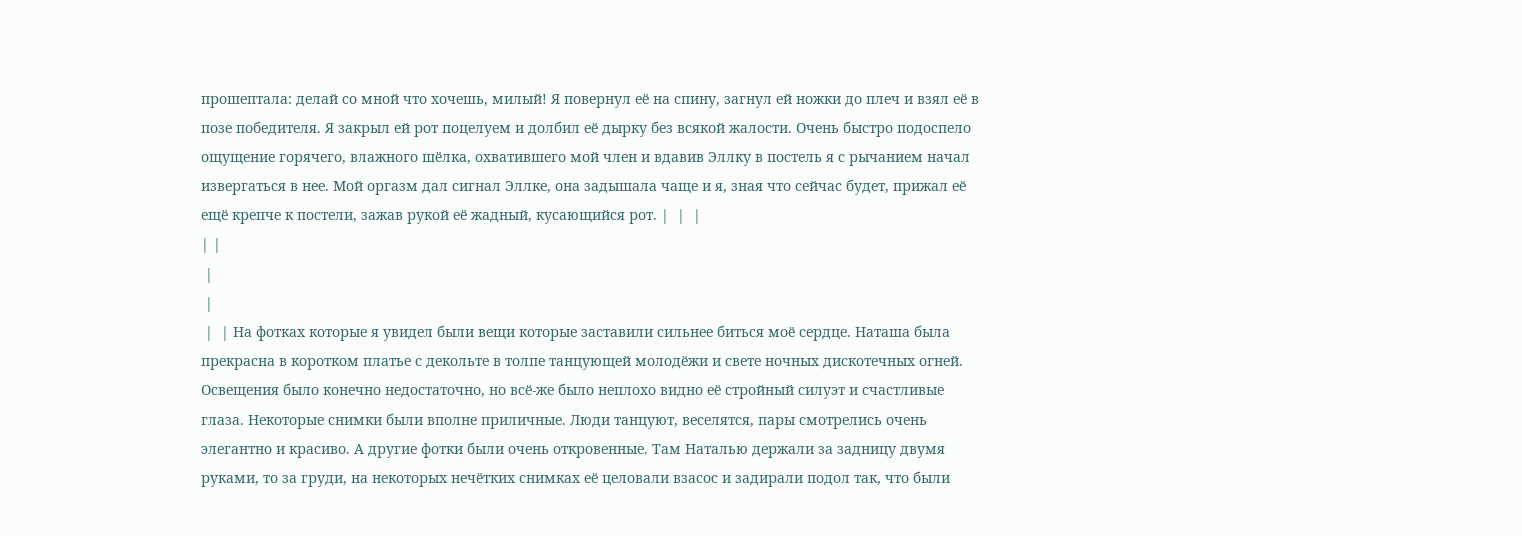прошептала: делай со мной что хочешь, милый! Я повернул её на спину, загнул ей ножки до плеч и взял её в позе победителя. Я закрыл ей рот поцелуем и долбил её дырку без всякой жалости. Очень быстро подоспело ощущение горячего, влажного шёлка, охватившего мой член и вдавив Эллку в постель я с рычанием начал извергаться в нее. Мой оргазм дал сигнал Эллке, она задышала чаще и я, зная что сейчас будет, прижал её ещё крепче к постели, зажав рукой её жадный, кусающийся рот. |  |  |
| |
 |
 |
 |  | На фотках которые я увидел были вещи которые заставили сильнее биться моё сердце. Наташа была прекрасна в коротком платье с декольте в толпе танцующей молодёжи и свете ночных дискотечных огней. Освещения было конечно недостаточно, но всё-же было неплохо видно её стройный силуэт и счастливые глаза. Некоторые снимки были вполне приличные. Люди танцуют, веселятся, пары смотрелись очень элегантно и красиво. А другие фотки были очень откровенные. Там Наталью держали за задницу двумя руками, то за груди, на некоторых нечётких снимках её целовали взасос и задирали подол так, что были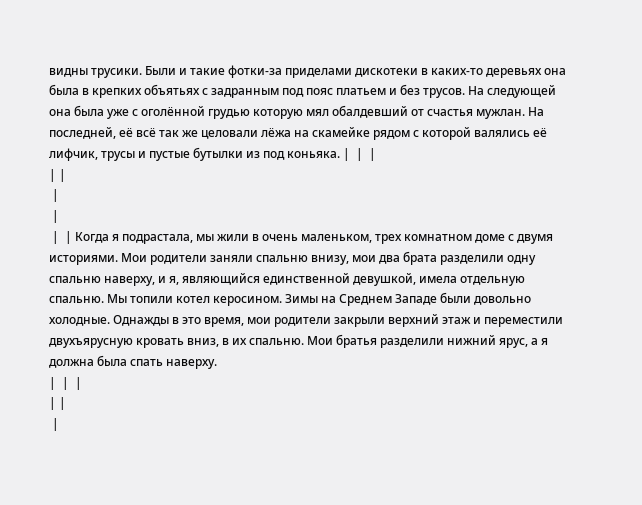видны трусики. Были и такие фотки-за приделами дискотеки в каких-то деревьях она была в крепких объятьях с задранным под пояс платьем и без трусов. На следующей она была уже с оголённой грудью которую мял обалдевший от счастья мужлан. На последней, её всё так же целовали лёжа на скамейке рядом с которой валялись её лифчик, трусы и пустые бутылки из под коньяка. |  |  |
| |
 |
 |
 |  | Когда я подрастала, мы жили в очень маленьком, трех комнатном доме с двумя историями. Мои родители заняли спальню внизу, мои два брата разделили одну спальню наверху, и я, являющийся единственной девушкой, имела отдельную спальню. Мы топили котел керосином. Зимы на Среднем Западе были довольно холодные. Однажды в это время, мои родители закрыли верхний этаж и переместили двухъярусную кровать вниз, в их спальню. Мои братья разделили нижний ярус, а я должна была спать наверху.
|  |  |
| |
 |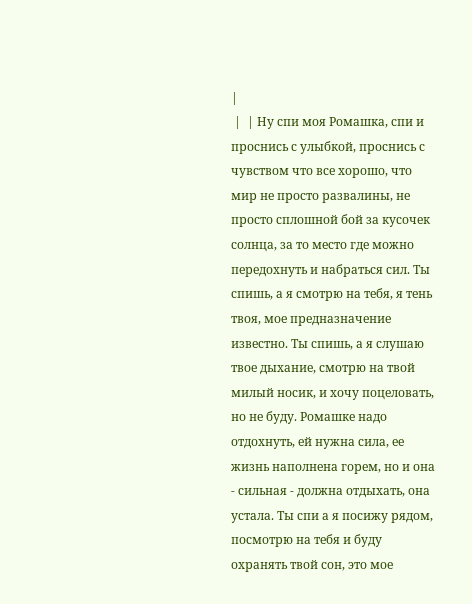|
 |  | Ну спи моя Ромашка, спи и проснись с улыбкой, проснись с чувством что все хорошо, что мир не просто развалины, не просто сплошной бой за кусочек солнца, за то место где можно передохнуть и набраться сил. Ты спишь, а я смотрю на тебя, я тень твоя, мое предназначение известно. Ты спишь, а я слушаю твое дыхание, смотрю на твой милый носик, и хочу поцеловать, но не буду. Ромашке надо отдохнуть, ей нужна сила, ее жизнь наполнена горем, но и она - сильная - должна отдыхать, она устала. Ты спи а я посижу рядом, посмотрю на тебя и буду охранять твой сон, это мое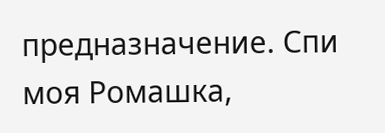предназначение. Спи моя Ромашка,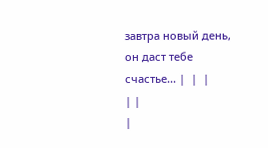завтра новый день, он даст тебе счастье... |  |  |
| |
|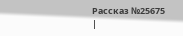Рассказ №25675
|